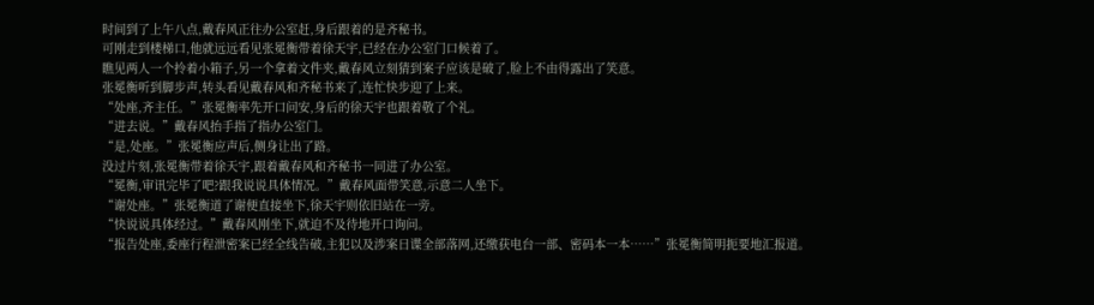时间到了上午八点,戴春风正往办公室赶,身后跟着的是齐秘书。
可刚走到楼梯口,他就远远看见张冕衡带着徐天宇,已经在办公室门口候着了。
瞧见两人一个拎着小箱子,另一个拿着文件夹,戴春风立刻猜到案子应该是破了,脸上不由得露出了笑意。
张冕衡听到脚步声,转头看见戴春风和齐秘书来了,连忙快步迎了上来。
“处座,齐主任。”张冕衡率先开口问安,身后的徐天宇也跟着敬了个礼。
“进去说。”戴春风抬手指了指办公室门。
“是,处座。”张冕衡应声后,侧身让出了路。
没过片刻,张冕衡带着徐天宇,跟着戴春风和齐秘书一同进了办公室。
“冕衡,审讯完毕了吧?跟我说说具体情况。”戴春风面带笑意,示意二人坐下。
“谢处座。”张冕衡道了谢便直接坐下,徐天宇则依旧站在一旁。
“快说说具体经过。”戴春风刚坐下,就迫不及待地开口询问。
“报告处座,委座行程泄密案已经全线告破,主犯以及涉案日谍全部落网,还缴获电台一部、密码本一本……”张冕衡简明扼要地汇报道。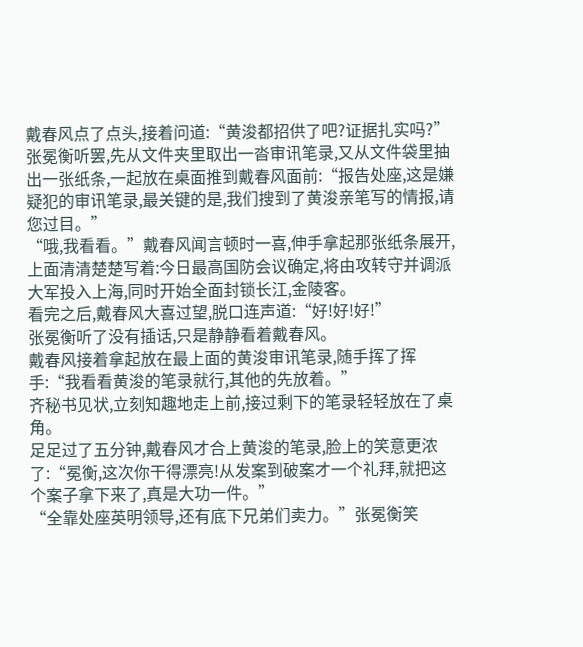戴春风点了点头,接着问道:“黄浚都招供了吧?证据扎实吗?”
张冕衡听罢,先从文件夹里取出一沓审讯笔录,又从文件袋里抽出一张纸条,一起放在桌面推到戴春风面前:“报告处座,这是嫌疑犯的审讯笔录,最关键的是,我们搜到了黄浚亲笔写的情报,请您过目。”
“哦,我看看。”戴春风闻言顿时一喜,伸手拿起那张纸条展开,上面清清楚楚写着:今日最高国防会议确定,将由攻转守并调派大军投入上海,同时开始全面封锁长江,金陵客。
看完之后,戴春风大喜过望,脱口连声道:“好!好!好!”
张冕衡听了没有插话,只是静静看着戴春风。
戴春风接着拿起放在最上面的黄浚审讯笔录,随手挥了挥手:“我看看黄浚的笔录就行,其他的先放着。”
齐秘书见状,立刻知趣地走上前,接过剩下的笔录轻轻放在了桌角。
足足过了五分钟,戴春风才合上黄浚的笔录,脸上的笑意更浓了:“冕衡,这次你干得漂亮!从发案到破案才一个礼拜,就把这个案子拿下来了,真是大功一件。”
“全靠处座英明领导,还有底下兄弟们卖力。”张冕衡笑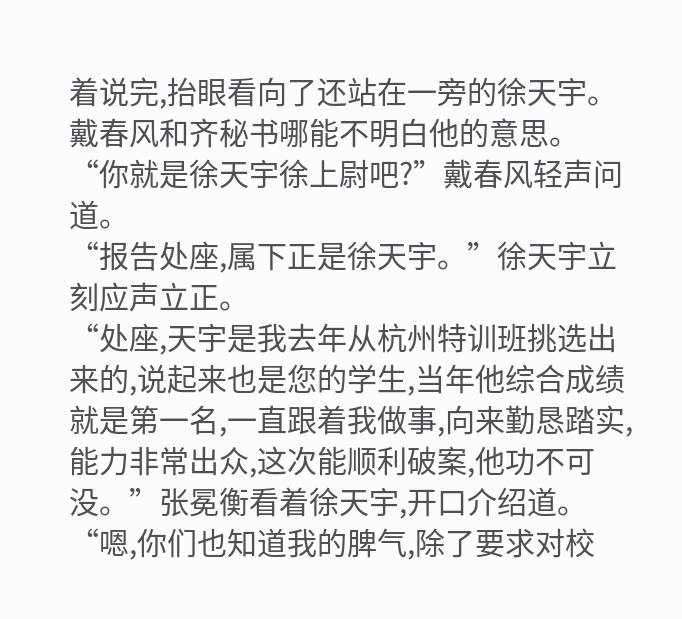着说完,抬眼看向了还站在一旁的徐天宇。
戴春风和齐秘书哪能不明白他的意思。
“你就是徐天宇徐上尉吧?”戴春风轻声问道。
“报告处座,属下正是徐天宇。”徐天宇立刻应声立正。
“处座,天宇是我去年从杭州特训班挑选出来的,说起来也是您的学生,当年他综合成绩就是第一名,一直跟着我做事,向来勤恳踏实,能力非常出众,这次能顺利破案,他功不可没。”张冕衡看着徐天宇,开口介绍道。
“嗯,你们也知道我的脾气,除了要求对校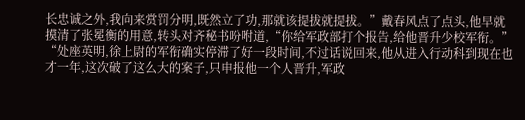长忠诚之外,我向来赏罚分明,既然立了功,那就该提拔就提拔。”戴春风点了点头,他早就摸清了张冕衡的用意,转头对齐秘书吩咐道,“你给军政部打个报告,给他晋升少校军衔。”
“处座英明,徐上尉的军衔确实停滞了好一段时间,不过话说回来,他从进入行动科到现在也才一年,这次破了这么大的案子,只申报他一个人晋升,军政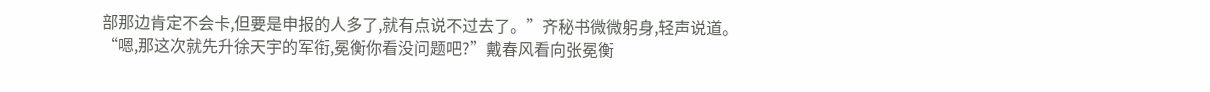部那边肯定不会卡,但要是申报的人多了,就有点说不过去了。”齐秘书微微躬身,轻声说道。
“嗯,那这次就先升徐天宇的军衔,冕衡你看没问题吧?”戴春风看向张冕衡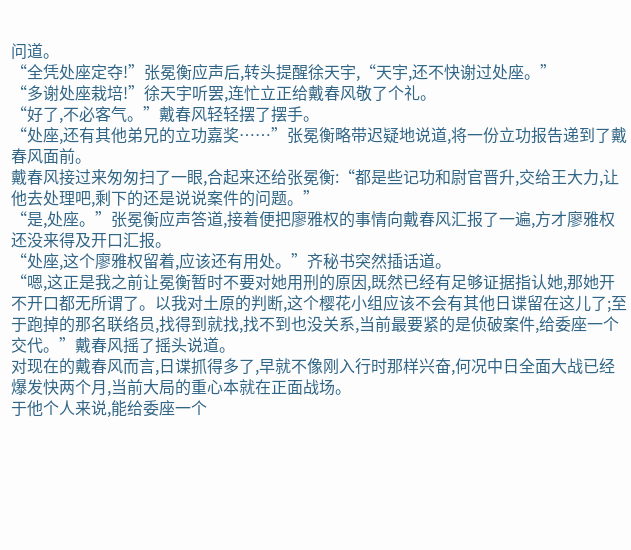问道。
“全凭处座定夺!”张冕衡应声后,转头提醒徐天宇,“天宇,还不快谢过处座。”
“多谢处座栽培!”徐天宇听罢,连忙立正给戴春风敬了个礼。
“好了,不必客气。”戴春风轻轻摆了摆手。
“处座,还有其他弟兄的立功嘉奖……”张冕衡略带迟疑地说道,将一份立功报告递到了戴春风面前。
戴春风接过来匆匆扫了一眼,合起来还给张冕衡:“都是些记功和尉官晋升,交给王大力,让他去处理吧,剩下的还是说说案件的问题。”
“是,处座。”张冕衡应声答道,接着便把廖雅权的事情向戴春风汇报了一遍,方才廖雅权还没来得及开口汇报。
“处座,这个廖雅权留着,应该还有用处。”齐秘书突然插话道。
“嗯,这正是我之前让冕衡暂时不要对她用刑的原因,既然已经有足够证据指认她,那她开不开口都无所谓了。以我对土原的判断,这个樱花小组应该不会有其他日谍留在这儿了;至于跑掉的那名联络员,找得到就找,找不到也没关系,当前最要紧的是侦破案件,给委座一个交代。”戴春风摇了摇头说道。
对现在的戴春风而言,日谍抓得多了,早就不像刚入行时那样兴奋,何况中日全面大战已经爆发快两个月,当前大局的重心本就在正面战场。
于他个人来说,能给委座一个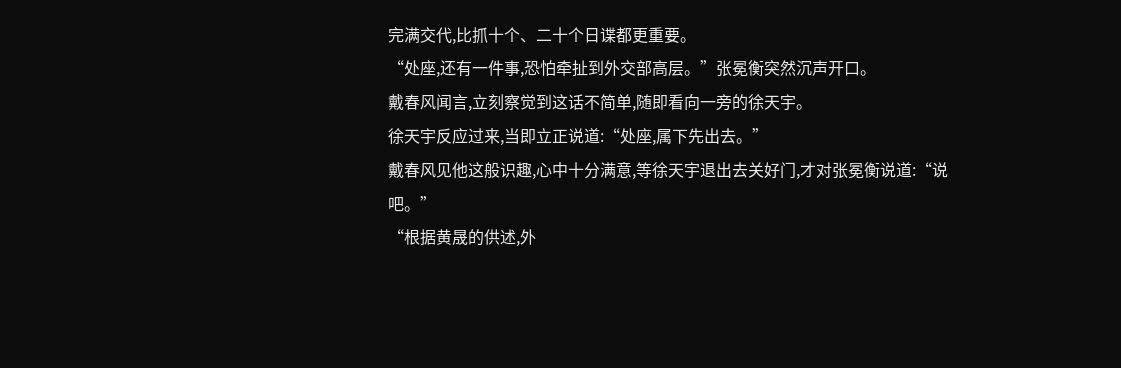完满交代,比抓十个、二十个日谍都更重要。
“处座,还有一件事,恐怕牵扯到外交部高层。”张冕衡突然沉声开口。
戴春风闻言,立刻察觉到这话不简单,随即看向一旁的徐天宇。
徐天宇反应过来,当即立正说道:“处座,属下先出去。”
戴春风见他这般识趣,心中十分满意,等徐天宇退出去关好门,才对张冕衡说道:“说吧。”
“根据黄晟的供述,外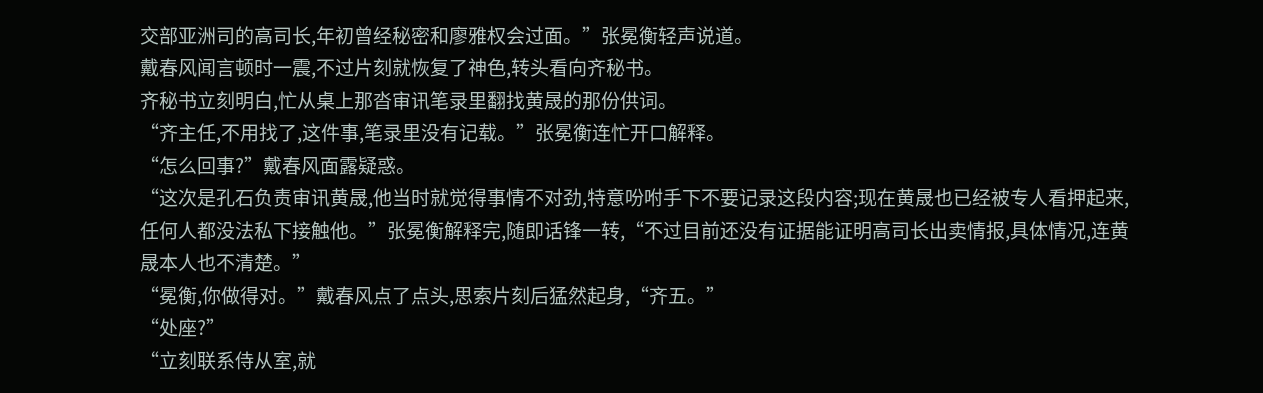交部亚洲司的高司长,年初曾经秘密和廖雅权会过面。”张冕衡轻声说道。
戴春风闻言顿时一震,不过片刻就恢复了神色,转头看向齐秘书。
齐秘书立刻明白,忙从桌上那沓审讯笔录里翻找黄晟的那份供词。
“齐主任,不用找了,这件事,笔录里没有记载。”张冕衡连忙开口解释。
“怎么回事?”戴春风面露疑惑。
“这次是孔石负责审讯黄晟,他当时就觉得事情不对劲,特意吩咐手下不要记录这段内容;现在黄晟也已经被专人看押起来,任何人都没法私下接触他。”张冕衡解释完,随即话锋一转,“不过目前还没有证据能证明高司长出卖情报,具体情况,连黄晟本人也不清楚。”
“冕衡,你做得对。”戴春风点了点头,思索片刻后猛然起身,“齐五。”
“处座?”
“立刻联系侍从室,就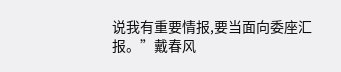说我有重要情报,要当面向委座汇报。”戴春风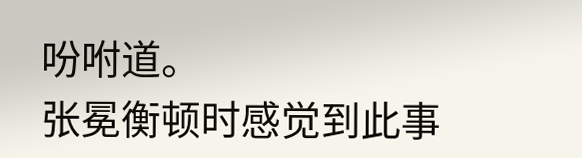吩咐道。
张冕衡顿时感觉到此事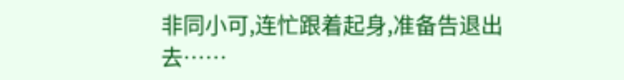非同小可,连忙跟着起身,准备告退出去……